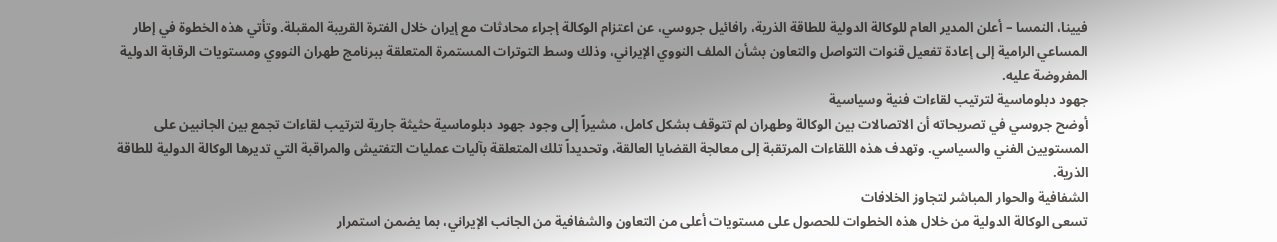فيينا، النمسا – أعلن المدير العام للوكالة الدولية للطاقة الذرية، رافائيل جروسي، عن اعتزام الوكالة إجراء محادثات مع إيران خلال الفترة القريبة المقبلة. وتأتي هذه الخطوة في إطار المساعي الرامية إلى إعادة تفعيل قنوات التواصل والتعاون بشأن الملف النووي الإيراني، وذلك وسط التوترات المستمرة المتعلقة ببرنامج طهران النووي ومستويات الرقابة الدولية المفروضة عليه.
جهود دبلوماسية لترتيب لقاءات فنية وسياسية
أوضح جروسي في تصريحاته أن الاتصالات بين الوكالة وطهران لم تتوقف بشكل كامل، مشيراً إلى وجود جهود دبلوماسية حثيثة جارية لترتيب لقاءات تجمع بين الجانبين على المستويين الفني والسياسي. وتهدف هذه اللقاءات المرتقبة إلى معالجة القضايا العالقة، وتحديداً تلك المتعلقة بآليات عمليات التفتيش والمراقبة التي تديرها الوكالة الدولية للطاقة الذرية.
الشفافية والحوار المباشر لتجاوز الخلافات
تسعى الوكالة الدولية من خلال هذه الخطوات للحصول على مستويات أعلى من التعاون والشفافية من الجانب الإيراني، بما يضمن استمرار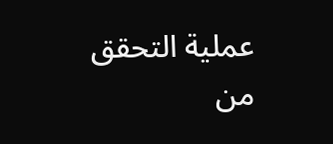عملية التحقق من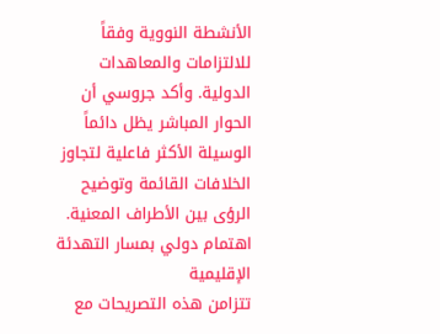الأنشطة النووية وفقاً للالتزامات والمعاهدات الدولية. وأكد جروسي أن الحوار المباشر يظل دائماً الوسيلة الأكثر فاعلية لتجاوز الخلافات القائمة وتوضيح الرؤى بين الأطراف المعنية.
اهتمام دولي بمسار التهدئة الإقليمية
تتزامن هذه التصريحات مع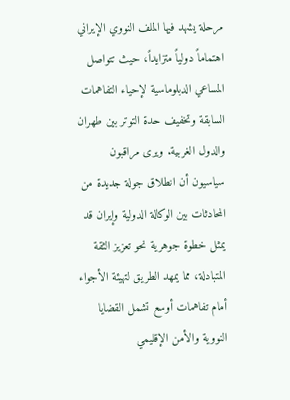مرحلة يشهد فيها الملف النووي الإيراني اهتماماً دولياً متزايداً، حيث تتواصل المساعي الدبلوماسية لإحياء التفاهمات السابقة وتخفيف حدة التوتر بين طهران والدول الغربية. ويرى مراقبون سياسيون أن انطلاق جولة جديدة من المحادثات بين الوكالة الدولية وإيران قد يمثل خطوة جوهرية نحو تعزيز الثقة المتبادلة، مما يمهد الطريق لتهيئة الأجواء أمام تفاهمات أوسع تشمل القضايا النووية والأمن الإقليمي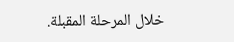خلال المرحلة المقبلة.